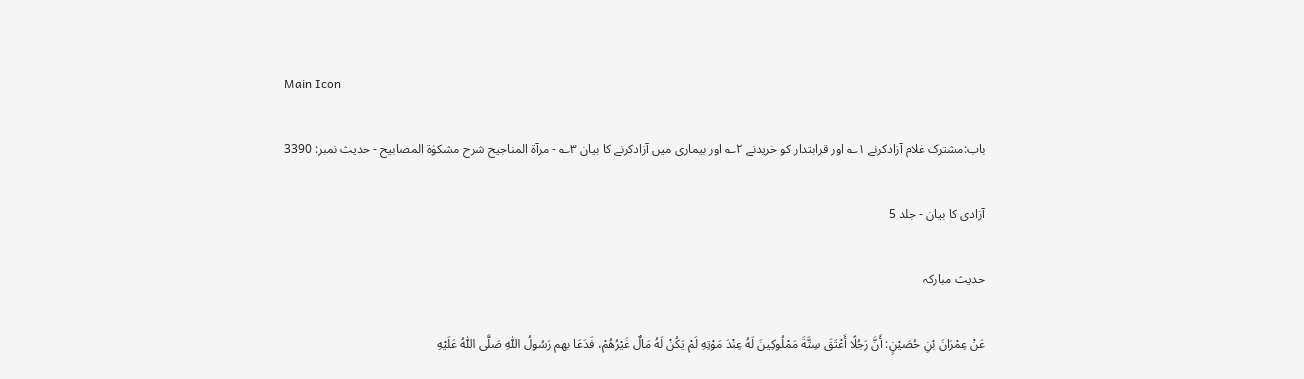Main Icon

باب:مشترک غلام آزادکرنے ۱؎ اور قرابتدار کو خریدنے ۲؎ اور بیماری میں آزادکرنے کا بیان ۳؎ - مرآۃ المناجیح شرح مشکوٰۃ المصابیح - حدیث نمبر: 3390

آزادی کا بیان - جلد 5

حدیث مبارکہ

عَنْ عِمْرَانَ بْنِ حُصَيْنٍ: أَنَّ رَجُلًا أَعْتَقَ سِتَّةَ مَمْلُوكِينَ لَهُ عِنْدَ مَوْتِهِ لَمْ يَكُنْ لَهُ مَالٌ غَيْرُهُمْ، فَدَعَا بهم رَسُولُ اللّٰهِ صَلَّى اللّٰهُ عَلَيْهِ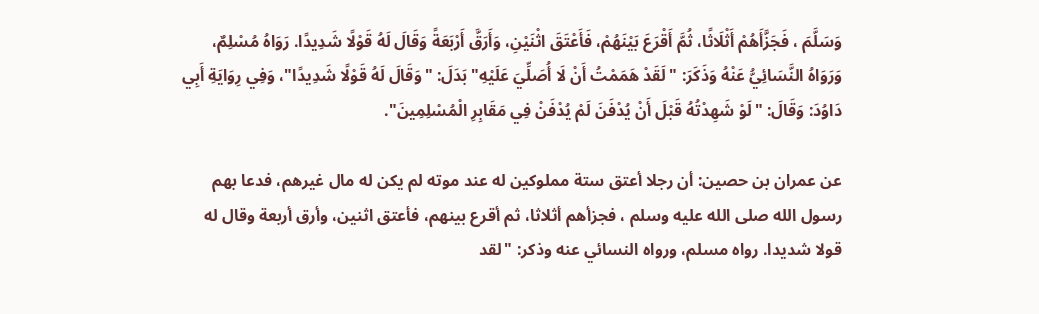وَسَلَّمَ ، فَجَزَّأَهُمْ أَثْلَاثًا، ثُمَّ أَقْرَعَ بَيْنَهُمْ، فَأَعْتَقَ اثْنَيْنِ، وَأَرَقَّ أَرْبَعَةً وَقَالَ لَهُ قَوْلًا شَدِيدًا. رَوَاهُ مُسْلِمٌ، وَرَوَاهُ النَّسَائِيُّ عَنْهُ وَذَكَرَ: "لَقَدْ هَمَمْتُ أَنْ لَا أُصَلِّيَ عَلَيْهِ" بَدَلَ: "وَقَالَ لَهُ قَوْلًا شَدِيدًا"، وَفِي رِوَايَةِ أَبِي دَاوُدَ: وَقَالَ: "لَوْ شَهِدْتُهُ قَبْلَ أَنْ يُدْفَنَ لَمْ يُدْفَنْ فِي مَقَابِرِ الْمُسْلِمِينَ".

عن عمران بن حصين: أن رجلا أعتق ستة مملوكين له عند موته لم يكن له مال غيرهم، فدعا بهم رسول الله صلى الله عليه وسلم ، فجزأهم أثلاثا، ثم أقرع بينهم، فأعتق اثنين، وأرق أربعة وقال له قولا شديدا. رواه مسلم، ورواه النسائي عنه وذكر: "لقد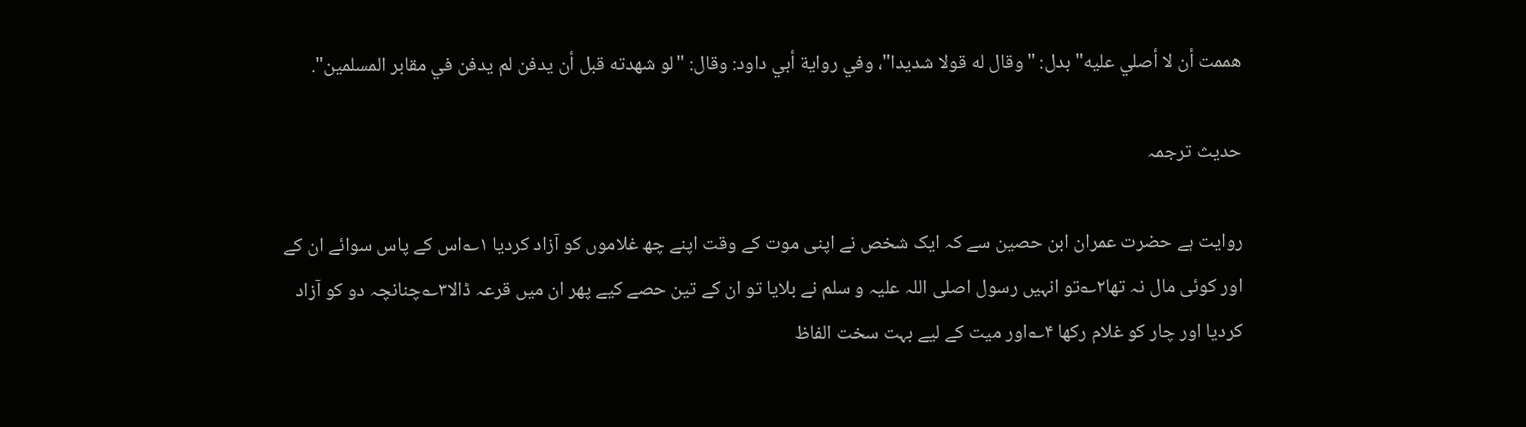هممت أن لا أصلي عليه" بدل: "وقال له قولا شديدا"، وفي رواية أبي داود: وقال: "لو شهدته قبل أن يدفن لم يدفن في مقابر المسلمين".

حدیث ترجمہ

روایت ہے حضرت عمران ابن حصین سے کہ ایک شخص نے اپنی موت کے وقت اپنے چھ غلاموں کو آزاد کردیا ۱؎اس کے پاس سوائے ان کے اور کوئی مال نہ تھا۲؎تو انہیں رسول اصلی اللہ علیہ و سلم نے بلایا تو ان کے تین حصے کیے پھر ان میں قرعہ ڈالا۳؎چنانچہ دو کو آزاد کردیا اور چار کو غلام رکھا ۴؎اور میت کے لیے بہت سخت الفاظ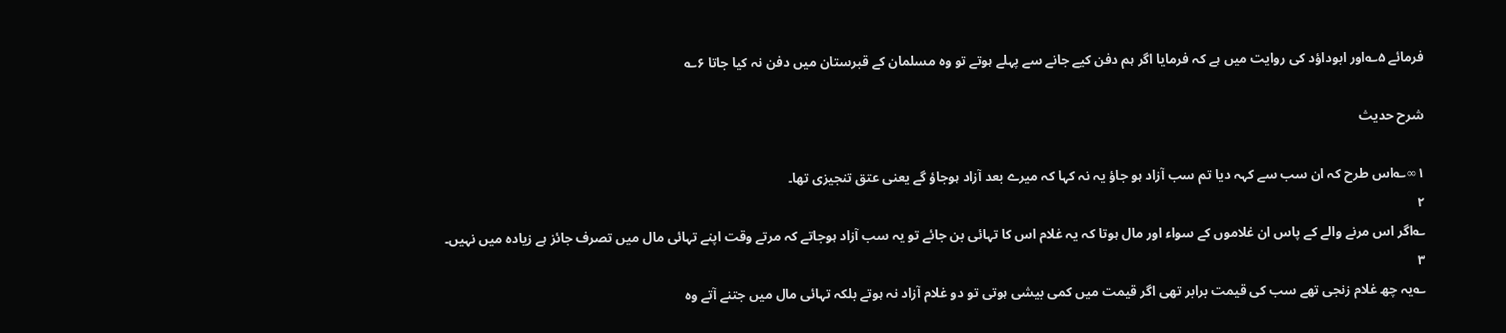فرمائے ۵؎اور ابوداؤد کی روایت میں ہے کہ فرمایا اگر ہم دفن کیے جانے سے پہلے ہوتے تو وہ مسلمان کے قبرستان میں دفن نہ کیا جاتا ۶؎

شرح حدیث

۱∞؎اس طرح کہ ان سب سے کہہ دیا تم سب آزاد ہو جاؤ یہ نہ کہا کہ میرے بعد آزاد ہوجاؤ گے یعنی عتق تنجیزی تھا۔
۲
؎اگر اس مرنے والے کے پاس ان غلاموں کے سواء اور مال ہوتا کہ یہ غلام اس کا تہائی بن جائے تو یہ سب آزاد ہوجاتے کہ مرتے وقت اپنے تہائی مال میں تصرف جائز ہے زیادہ میں نہیں۔
۳
؎یہ چھ غلام زنجی تھے سب کی قیمت برابر تھی اگر قیمت میں کمی بیشی ہوتی تو دو غلام آزاد نہ ہوتے بلکہ تہائی مال میں جتنے آتے وہ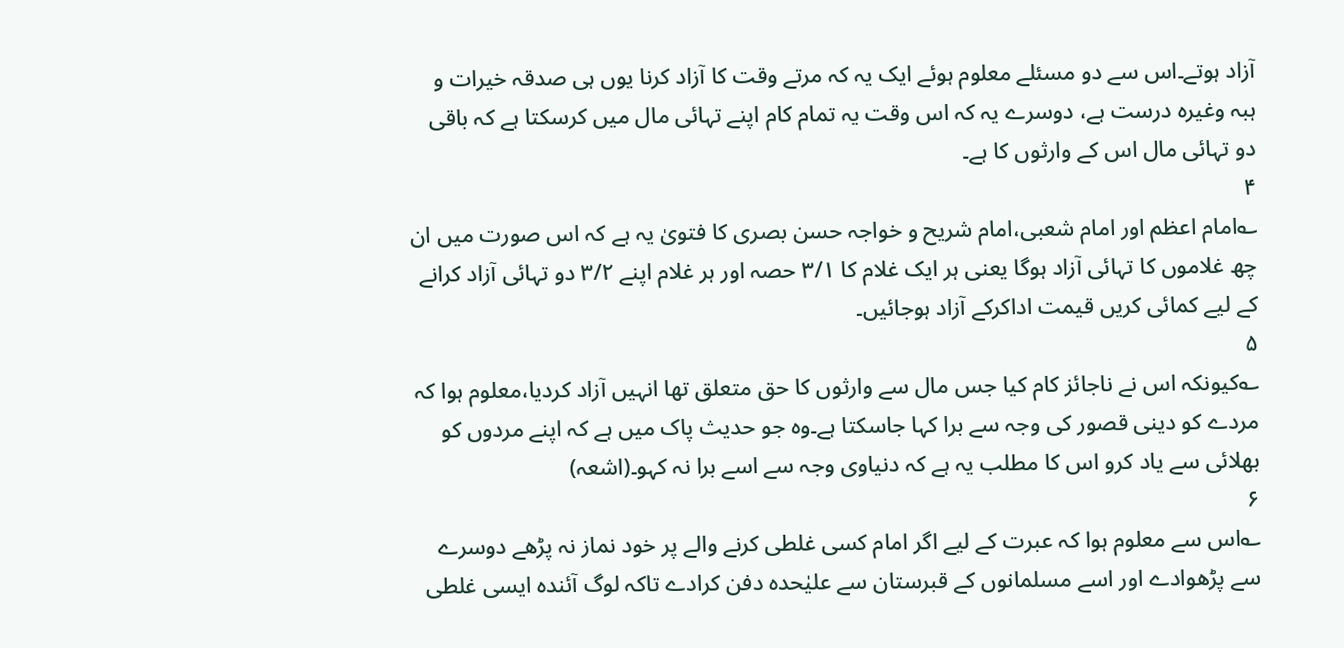آزاد ہوتے۔اس سے دو مسئلے معلوم ہوئے ایک یہ کہ مرتے وقت کا آزاد کرنا یوں ہی صدقہ خیرات و ہبہ وغیرہ درست ہے، دوسرے یہ کہ اس وقت یہ تمام کام اپنے تہائی مال میں کرسکتا ہے کہ باقی دو تہائی مال اس کے وارثوں کا ہے۔
۴
؎امام اعظم اور امام شعبی،امام شریح و خواجہ حسن بصری کا فتویٰ یہ ہے کہ اس صورت میں ان چھ غلاموں کا تہائی آزاد ہوگا یعنی ہر ایک غلام کا ۳/۱ حصہ اور ہر غلام اپنے ۳/۲ دو تہائی آزاد کرانے کے لیے کمائی کریں قیمت اداکرکے آزاد ہوجائیں۔
۵
؎کیونکہ اس نے ناجائز کام کیا جس مال سے وارثوں کا حق متعلق تھا انہیں آزاد کردیا،معلوم ہوا کہ مردے کو دینی قصور کی وجہ سے برا کہا جاسکتا ہے۔وہ جو حدیث پاک میں ہے کہ اپنے مردوں کو بھلائی سے یاد کرو اس کا مطلب یہ ہے کہ دنیاوی وجہ سے اسے برا نہ کہو۔(اشعہ)
۶
؎اس سے معلوم ہوا کہ عبرت کے لیے اگر امام کسی غلطی کرنے والے پر خود نماز نہ پڑھے دوسرے سے پڑھوادے اور اسے مسلمانوں کے قبرستان سے علیٰحدہ دفن کرادے تاکہ لوگ آئندہ ایسی غلطی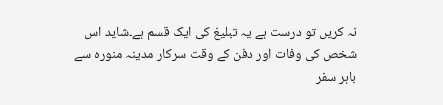نہ کریں تو درست ہے یہ تبلیغ کی ایک قسم ہے۔شاید اس شخص کی وفات اور دفن کے وقت سرکار مدینہ منورہ سے باہر سفر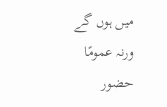میں ہوں گے ورنہ عمومًا حضور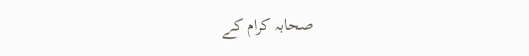صحابہ کرام کے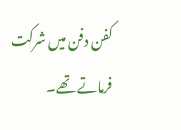کفن دفن میں شرکت فرماتے تھے۔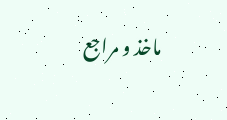ماخذ و مراجع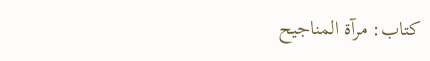کتاب: مرآۃ المناجیح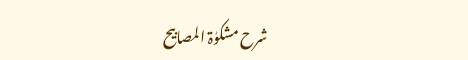شرح مشکوٰۃ المصابیح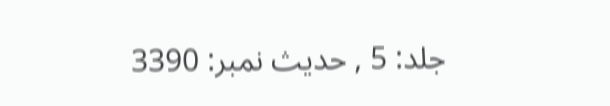جلد: 5 , حدیث نمبر: 3390